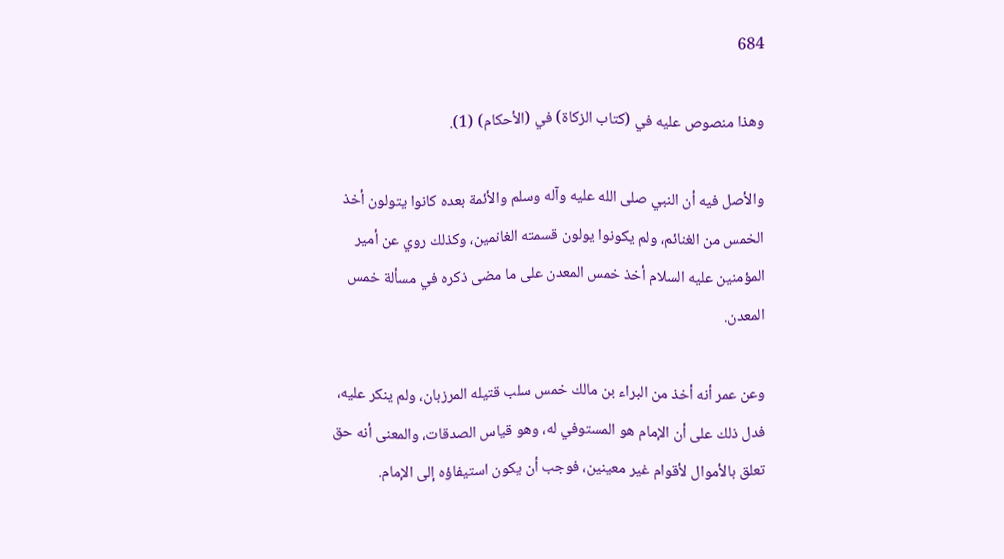684

وهذا منصوص عليه في (كتاب الزكاة) في (الأحكام) (1).

والأصل فيه أن النبي صلى الله عليه وآله وسلم والأئمة بعده كانوا يتولون أخذ الخمس من الغنائم، ولم يكونوا يولون قسمته الغانمين، وكذلك روي عن أمير المؤمنين عليه السلام أخذ خمس المعدن على ما مضى ذكره في مسألة خمس المعدن.

وعن عمر أنه أخذ من البراء بن مالك خمس سلب قتيله المرزبان، ولم ينكر عليه، فدل ذلك على أن الإمام هو المستوفي له، وهو قياس الصدقات، والمعنى أنه حق تعلق بالأموال لأقوام غير معينين، فوجب أن يكون استيفاؤه إلى الإمام.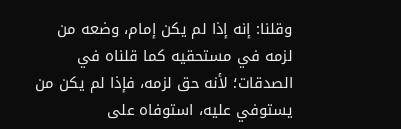وقلنا: إنه إذا لم يكن إمام، وضعه من لزمه في مستحقيه كما قلناه في الصدقات؛ لأنه حق لزمه، فإذا لم يكن من يستوفي عليه، استوفاه على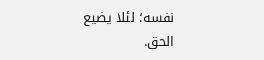نفسه؛ لئلا يضيع الحق.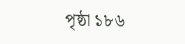পৃষ্ঠা ১৮৬